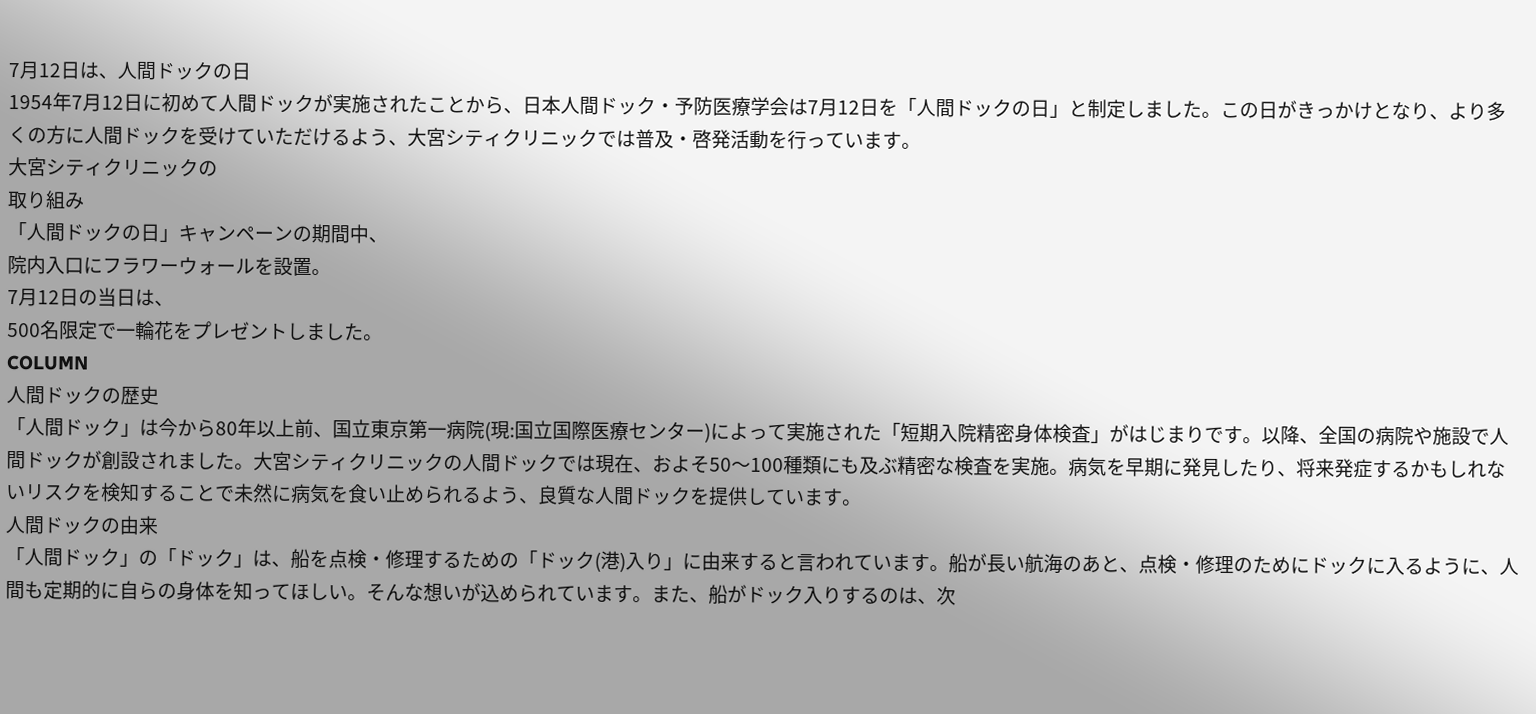7月12日は、人間ドックの日
1954年7月12日に初めて人間ドックが実施されたことから、日本人間ドック・予防医療学会は7月12日を「人間ドックの日」と制定しました。この日がきっかけとなり、より多くの方に人間ドックを受けていただけるよう、大宮シティクリニックでは普及・啓発活動を行っています。
大宮シティクリニックの
取り組み
「人間ドックの日」キャンペーンの期間中、
院内入口にフラワーウォールを設置。
7月12日の当日は、
500名限定で一輪花をプレゼントしました。
COLUMN
人間ドックの歴史
「人間ドック」は今から80年以上前、国立東京第一病院(現:国立国際医療センター)によって実施された「短期入院精密身体検査」がはじまりです。以降、全国の病院や施設で人間ドックが創設されました。大宮シティクリニックの人間ドックでは現在、およそ50〜100種類にも及ぶ精密な検査を実施。病気を早期に発見したり、将来発症するかもしれないリスクを検知することで未然に病気を食い止められるよう、良質な人間ドックを提供しています。
人間ドックの由来
「人間ドック」の「ドック」は、船を点検・修理するための「ドック(港)入り」に由来すると言われています。船が長い航海のあと、点検・修理のためにドックに入るように、人間も定期的に自らの身体を知ってほしい。そんな想いが込められています。また、船がドック入りするのは、次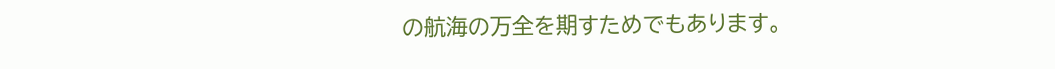の航海の万全を期すためでもあります。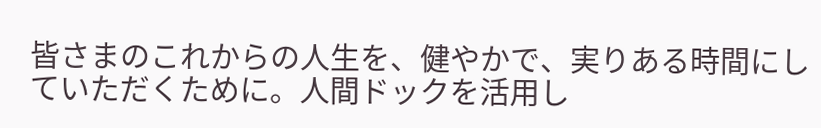皆さまのこれからの人生を、健やかで、実りある時間にしていただくために。人間ドックを活用し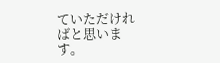ていただければと思います。